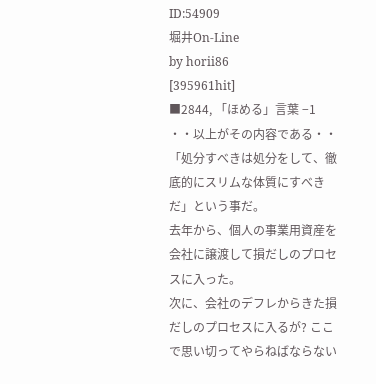ID:54909
堀井On-Line
by horii86
[395961hit]
■2844, 「ほめる」言葉 −1
・・以上がその内容である・・
「処分すべきは処分をして、徹底的にスリムな体質にすべきだ」という事だ。
去年から、個人の事業用資産を会社に譲渡して損だしのプロセスに入った。
次に、会社のデフレからきた損だしのプロセスに入るが? ここで思い切ってやらねばならない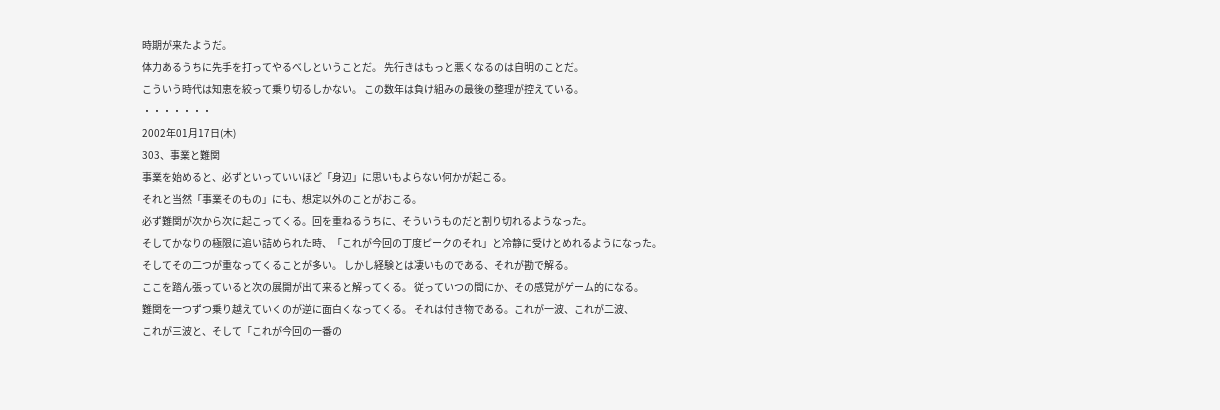時期が来たようだ。
体力あるうちに先手を打ってやるべしということだ。 先行きはもっと悪くなるのは自明のことだ。
こういう時代は知恵を絞って乗り切るしかない。 この数年は負け組みの最後の整理が控えている。
・・・・・・・
2002年01月17日(木)
303、事業と難関
事業を始めると、必ずといっていいほど「身辺」に思いもよらない何かが起こる。
それと当然「事業そのもの」にも、想定以外のことがおこる。
必ず難関が次から次に起こってくる。回を重ねるうちに、そういうものだと割り切れるようなった。
そしてかなりの極限に追い詰められた時、「これが今回の丁度ピークのそれ」と冷静に受けとめれるようになった。
そしてその二つが重なってくることが多い。 しかし経験とは凄いものである、それが勘で解る。
ここを踏ん張っていると次の展開が出て来ると解ってくる。 従っていつの間にか、その感覚がゲーム的になる。
難関を一つずつ乗り越えていくのが逆に面白くなってくる。 それは付き物である。これが一波、これが二波、
これが三波と、そして「これが今回の一番の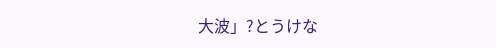大波」?とうけな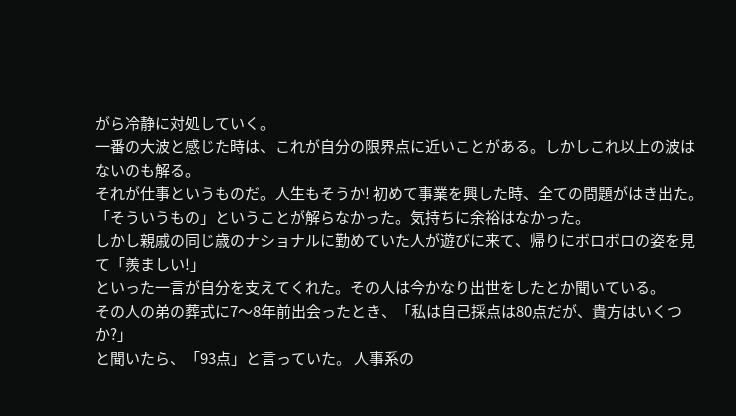がら冷静に対処していく。
一番の大波と感じた時は、これが自分の限界点に近いことがある。しかしこれ以上の波はないのも解る。
それが仕事というものだ。人生もそうか! 初めて事業を興した時、全ての問題がはき出た。
「そういうもの」ということが解らなかった。気持ちに余裕はなかった。
しかし親戚の同じ歳のナショナルに勤めていた人が遊びに来て、帰りにボロボロの姿を見て「羨ましい!」
といった一言が自分を支えてくれた。その人は今かなり出世をしたとか聞いている。
その人の弟の葬式に7〜8年前出会ったとき、「私は自己採点は80点だが、貴方はいくつか?」
と聞いたら、「93点」と言っていた。 人事系の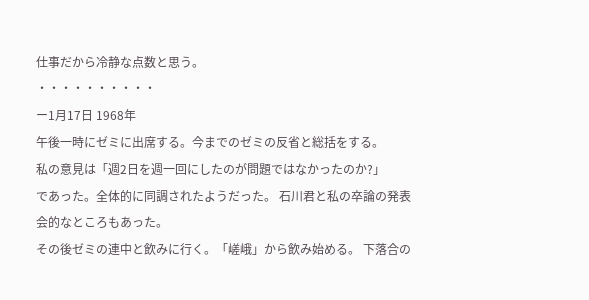仕事だから冷静な点数と思う。
・・・・・・・・・・
ー1月17日 1968年
午後一時にゼミに出席する。今までのゼミの反省と総括をする。
私の意見は「週2日を週一回にしたのが問題ではなかったのか?」
であった。全体的に同調されたようだった。 石川君と私の卒論の発表会的なところもあった。
その後ゼミの連中と飲みに行く。「嵯峨」から飲み始める。 下落合の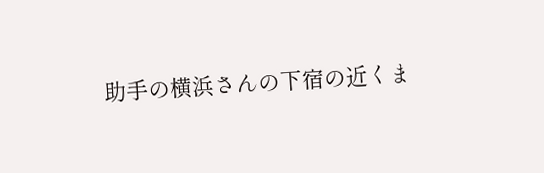助手の横浜さんの下宿の近くま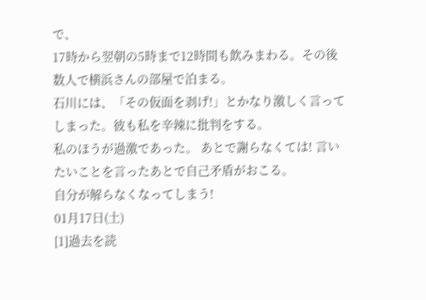で、
17時から翌朝の5時まで12時間も飲みまわる。その後数人で横浜さんの部屋で泊まる。
石川には、「その仮面を剥げ!」とかなり激しく言ってしまった。彼も私を辛辣に批判をする。
私のほうが過激であった。 あとで謝らなくては! 言いたいことを言ったあとで自己矛盾がおこる。
自分が解らなくなってしまう!
01月17日(土)
[1]過去を読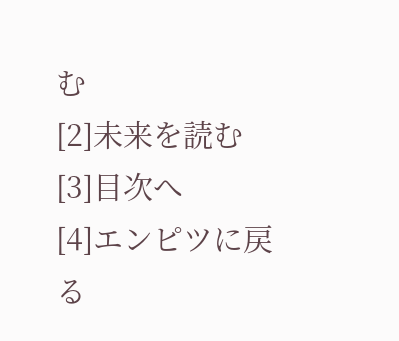む
[2]未来を読む
[3]目次へ
[4]エンピツに戻る